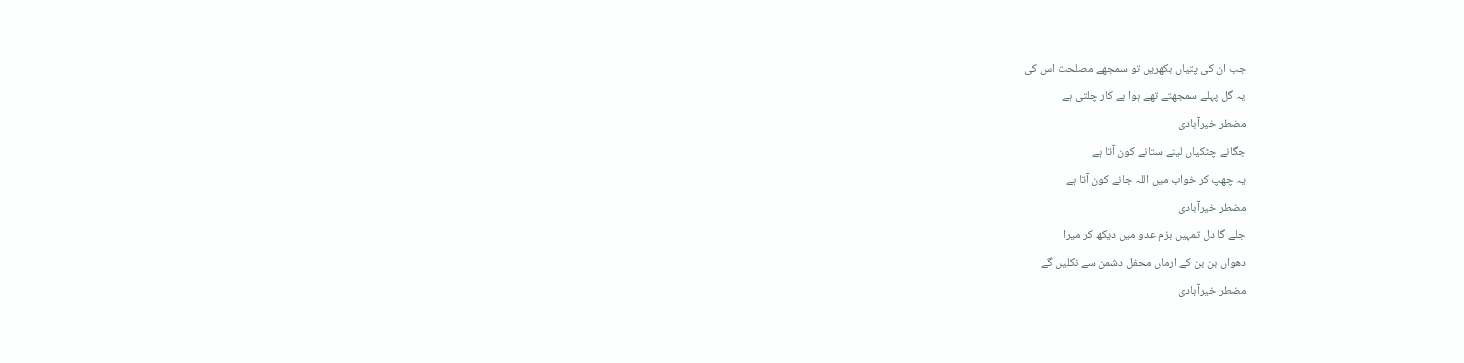جب ان کی پتیاں بکھریں تو سمجھے مصلحت اس کی
یہ گل پہلے سمجھتے تھے ہوا بے کار چلتی ہے
مضطر خیرآبادی
جگانے چٹکیاں لینے ستانے کون آتا ہے
یہ چھپ کر خواب میں اللہ جانے کون آتا ہے
مضطر خیرآبادی
جلے گا دل تمہیں بزم عدو میں دیکھ کر میرا
دھواں بن بن کے ارماں محفل دشمن سے نکلیں گے
مضطر خیرآبادی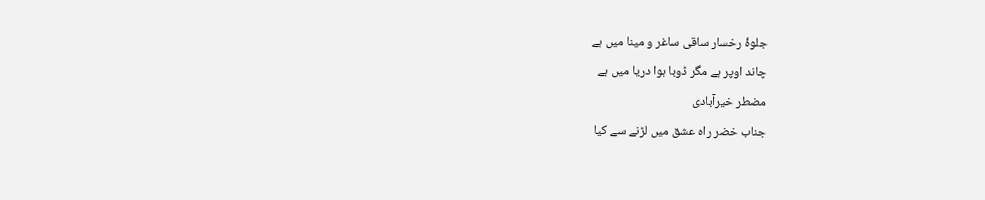جلوۂ رخسار ساقی ساغر و مینا میں ہے
چاند اوپر ہے مگر ڈوبا ہوا دریا میں ہے
مضطر خیرآبادی
جناب خضر راہ عشق میں لڑنے سے کیا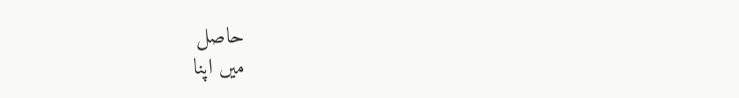حاصل
میں اپنا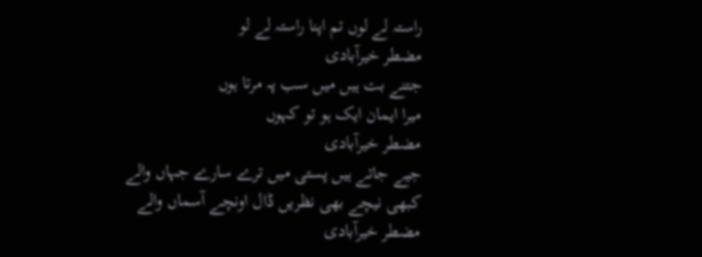راستہ لے لوں تم اپنا راستہ لے لو
مضطر خیرآبادی
جتنے بت ہیں میں سب پہ مرتا ہوں
میرا ایمان ایک ہو تو کہوں
مضطر خیرآبادی
جیے جاتے ہیں پستی میں ترے سارے جہاں والے
کبھی نیچے بھی نظریں ڈال اونچے آسماں والے
مضطر خیرآبادی